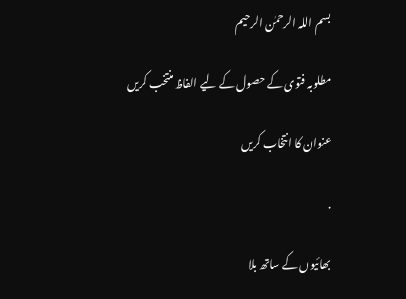بسم اللہ الرحمٰن الرحیم

مطلوبہ فتوی کے حصول کے لیے الفاظ منتخب کریں

عنوان کا انتخاب کریں

.

بھائیوں کے ساتھ بلا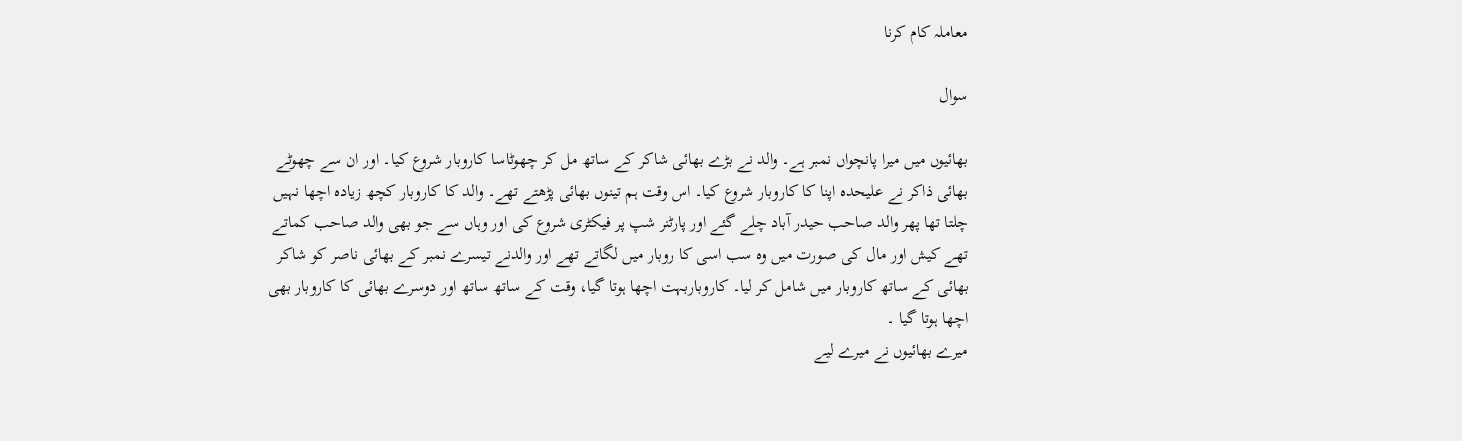معاملہ کام کرنا

سوال

بھائیوں میں میرا پانچواں نمبر ہے۔ والد نے بڑے بھائی شاکر کے ساتھ مل کر چھوٹاسا کاروبار شروع کیا۔ اور ان سے چھوٹے بھائی ذاکر نے علیحدہ اپنا کا کاروبار شروع کیا۔ اس وقت ہم تینوں بھائی پڑھتے تھے۔ والد کا کاروبار کچھ زیادہ اچھا نہیں چلتا تھا پھر والد صاحب حیدر آباد چلے گئے اور پارٹنر شپ پر فیکٹری شروع کی اور وہاں سے جو بھی والد صاحب کماتے تھے کیش اور مال کی صورت میں وہ سب اسی کا روبار میں لگاتے تھے اور والدنے تیسرے نمبر کے بھائی ناصر کو شاکر بھائی کے ساتھ کاروبار میں شامل کر لیا۔ کاروباربہت اچھا ہوتا گیا، وقت کے ساتھ ساتھ اور دوسرے بھائی کا کاروبار بھی اچھا ہوتا گیا ۔
میرے بھائیوں نے میرے لیے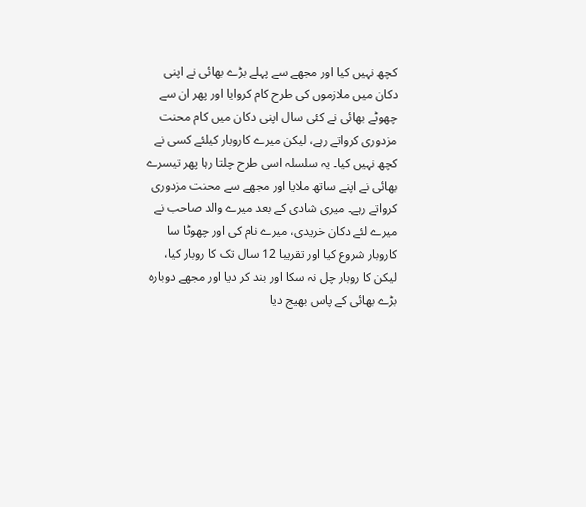کچھ نہیں کیا اور مجھے سے پہلے بڑے بھائی نے اپنی دکان میں ملازموں کی طرح کام کروایا اور پھر ان سے چھوٹے بھائی نے کئی سال اپنی دکان میں کام محنت مزدوری کرواتے رہے، لیکن میرے کاروبار کیلئے کسی نے کچھ نہیں کیا۔ یہ سلسلہ اسی طرح چلتا رہا پھر تیسرے بھائی نے اپنے ساتھ ملایا اور مجھے سے محنت مزدوری کرواتے رہے۔ میری شادی کے بعد میرے والد صاحب نے میرے لئے دکان خریدی، میرے نام کی اور چھوٹا سا کاروبار شروع کیا اور تقریبا 12 سال تک کا روبار کیا، لیکن کا روبار چل نہ سکا اور بند کر دیا اور مجھے دوبارہ بڑے بھائی کے پاس بھیج دیا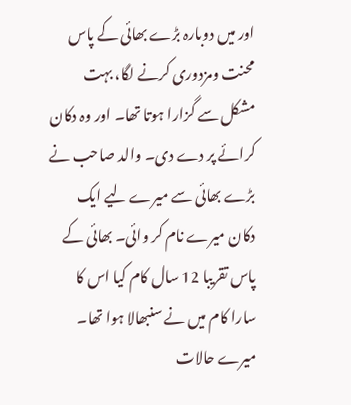اور میں دوبارہ بڑے بھائی کے پاس محنت ومزدوری کرنے لگا، بہت مشکل سے گزارا ہوتا تھا۔ اور وہ دکان کرائے پر دے دی۔ والد صاحب نے بڑے بھائی سے میرے لیے ایک دکان میرے نام کر وائی۔ بھائی کے پاس تقریبا 12 سال کام کیا اس کا سارا کام میں نے سنبھالا ہوا تھا۔
میرے حالات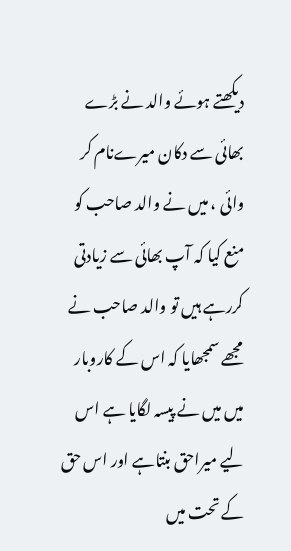دیکھتے ہوئے والد نے بڑے بھائی سے دکان میرےنام کر وائی ، میں نے والد صاحب کو منع کیا کہ آپ بھائی سے زیادتی کررہے ہیں تو والد صاحب نے مجھے سمجھایا کہ اس کے کاروبار میں میں نے پیسہ لگایا ہے اس لیے میراحق بنتاہے اور اس حق کے تحت میں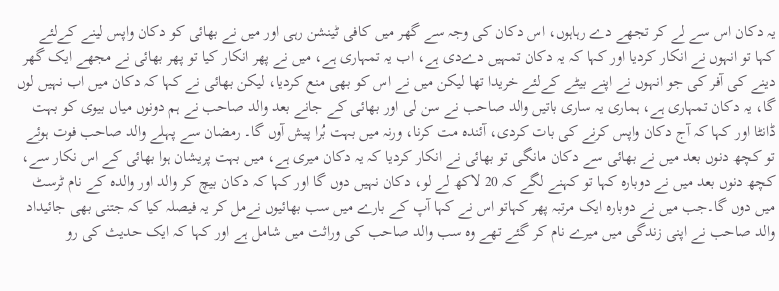یہ دکان اس سے لے کر تجھے دے رہاہوں، اس دکان کی وجہ سے گھر میں کافی ٹینشن رہی اور میں نے بھائی کو دکان واپس لینے کےلئے کہا تو انہوں نے انکار کردیا اور کہا کہ یہ دکان تمہیں دےدی ہے، اب یہ تمہاری ہے، میں نے پھر انکار کیا تو پھر بھائی نے مجھے ایک گھر دینے کی آفر کی جو انہوں نے اپنے بیٹے کےلئے خریدا تھا لیکن میں نے اس کو بھی منع کردیا، لیکن بھائی نے کہا کہ دکان میں اب نہیں لوں گا، یہ دکان تمہاری ہے، ہماری یہ ساری باتیں والد صاحب نے سن لی اور بھائی کے جانے بعد والد صاحب نے ہم دونوں میاں بیوی کو بہت ڈانٹا اور کہا کہ آج دکان واپس کرنے کی بات کردی، آئندہ مت کرنا، ورنہ میں بہت بُرا پیش آوں گا۔ رمضان سے پہلے والد صاحب فوت ہوئے تو کچھ دنوں بعد میں نے بھائی سے دکان مانگی تو بھائی نے انکار کردیا کہ یہ دکان میری ہے، میں بہت پریشان ہوا بھائی کے اس نکار سے، کچھ دنوں بعد میں نے دوبارہ کہا تو کہنے لگے کہ 20 لاکھ لے لو، دکان نہیں دوں گا اور کہا کہ دکان بیچ کر والد اور والدہ کے نام ٹرسٹ میں دوں گا۔جب میں نے دوبارہ ایک مرتبہ پھر کہاتو اس نے کہا آپ کے بارے میں سب بھائیوں نےمل کر یہ فیصلہ کیا کہ جتنی بھی جائیداد والد صاحب نے اپنی زندگی میں میرے نام کر گئے تھے وہ سب والد صاحب کی وراثت میں شامل ہے اور کہا کہ ایک حدیث کی رو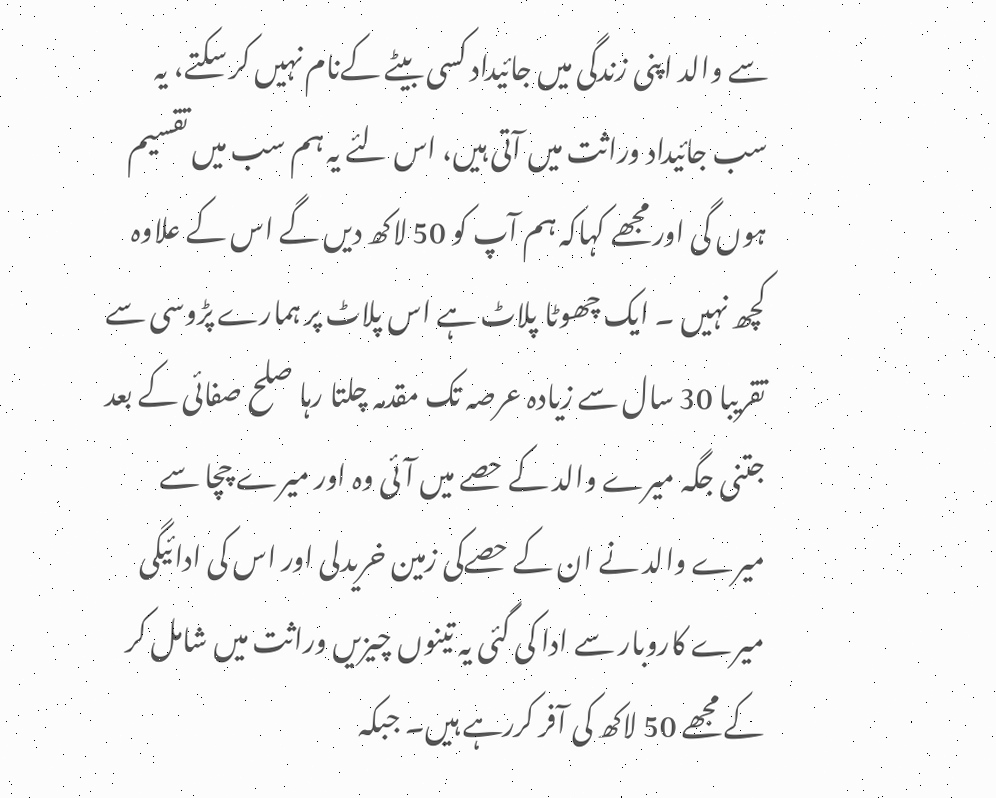سے والد اپنی زندگی میں جائیداد کسی بیٹے کےنام نہیں کر سکتے، یہ سب جائیداد وراثت میں آتی ہیں، اس لئے یہ ہم سب میں تقسیم ہوں گی اور مجھے کہاکہ ہم آپ کو 50 لاکھ دیں گے اس کے علاوہ کچھ نہیں ۔ ایک چھوٹا پلاٹ ہے اس پلاٹ پر ہمارے پڑوسی سے تقریبا 30 سال سے زیادہ عرصہ تک مقدمہ چلتا رہا صلح صفائی کے بعد جتنی جگہ میرے والد کے حصے میں آئی وہ اور میرے چچا سے میرے والد نے ان کے حصےکی زمین خریدلی اور اس کی ادائیگی میرے کاروبار سے ادا کی گئی یہ تینوں چیزیں وراثت میں شامل کر کے مجھے 50 لاکھ کی آفر کررہے ہیں۔ جبکہ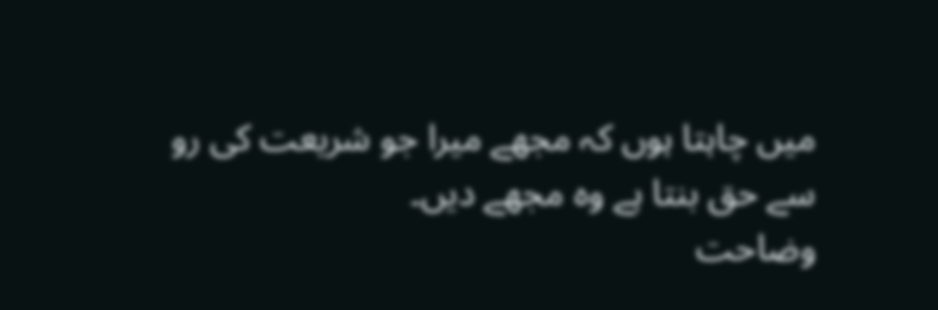میں چاہتا ہوں کہ مجھے میرا جو شریعت کی رو سے حق بنتا ہے وہ مجھے دیں۔
وضاحت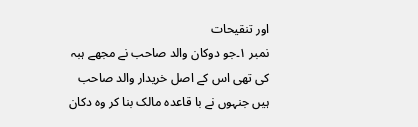اور تنقيحات
نمبر ۱۔جو دوکان والد صاحب نے مجھے ہبہ کی تھی اس کے اصل خریدار والد صاحب ہیں جنہوں نے با قاعدہ مالک بنا کر وہ دکان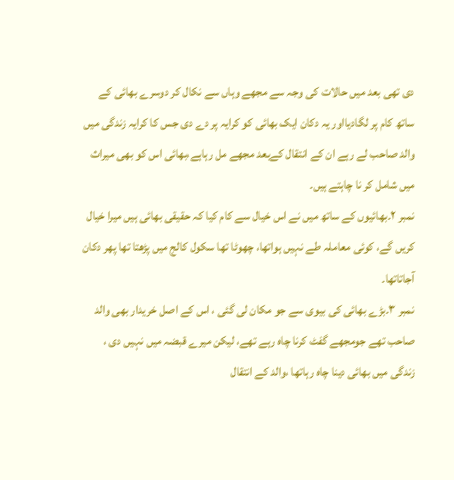دی تھی بعد میں حالات کی وجہ سے مجھے وہاں سے نکال کر دوسرے بھائی کے ساتھ کام پر لگادیااور یہ دکان ایک بھائی کو کرایہ پر دے دی جس کا کرایہ زندگی میں والد صاحب لے رہے ان کے انتقال کےبعد مجھے مل رہاہے،بھائی اس کو بھی میراث میں شامل کر نا چاہتے ہیں۔
نمبر ۲۔بھائیوں کے ساتھ میں نے اس خیال سے کام کیا کہ حقیقی بھائی ہیں میرا خیال کریں گے، کوئی معاملہ طے نہیں ہواتھا، چھوٹا تھا سکول کالج میں پڑھتا تھا پھر دکان آجاتاتھا۔
نمبر ۳۔بڑے بھائی کی بیوی سے جو مکان لی گئی ، اس کے اصل خریدار بھی والد صاحب تھے جومجھے گفٹ کرنا چاہ رہے تھے، لیکن میرے قبضہ میں نہیں دی ، زندگی میں بھائی دینا چاہ رہاتھا ،والد کے انتقال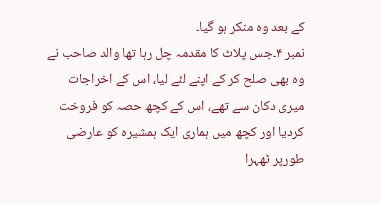کے بعد وہ منکر ہو گیا۔
نمبر ۴۔جس پلاٹ کا مقدمہ چل رہا تھا والد صاحب نے وہ بھی صلح کر کے اپنے لئے لیا، اس کے اخراجات میری دکان سے تھے، اس کے کچھ حصہ کو فروخت کردیا اور کچھ میں ہماری ایک ہمشیرہ کو عارضی طورپر ٹھہرا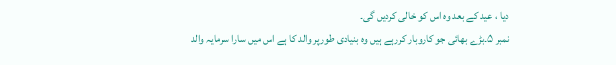دیا ، عید کے بعد وہ اس کو خالی کردیں گی۔
نمبر ۵۔بڑے بھائی جو کاروبار کررہے ہیں وہ بنیادی طورپر والد کا ہے اس میں سارا سرمایہ والد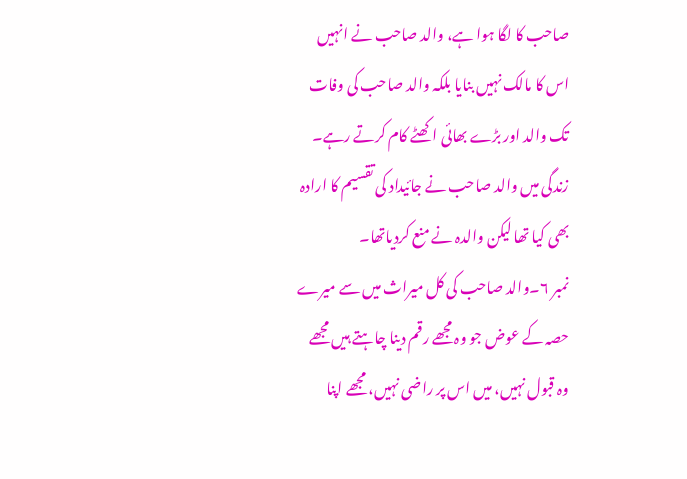صاحب کا لگا ہوا ہے، والد صاحب نے انہیں اس کا مالک نہیں بنایا بلکہ والد صاحب کی وفات تک والد اور بڑے بھائی اکھٹے کام کرتے رہے۔ زندگی میں والد صاحب نے جائیداد کی تقسیم کا ارادہ بھی کیا تھا لیکن والدہ نے منع کردیاتھا۔
نمبر ۶۔والد صاحب کی کل میراث میں سے میرے حصہ کے عوض جو وہ مجھے رقم دینا چاہتے ہیں مجھے وہ قبول نہیں، میں اس پر راضی نہیں، مجھے اپنا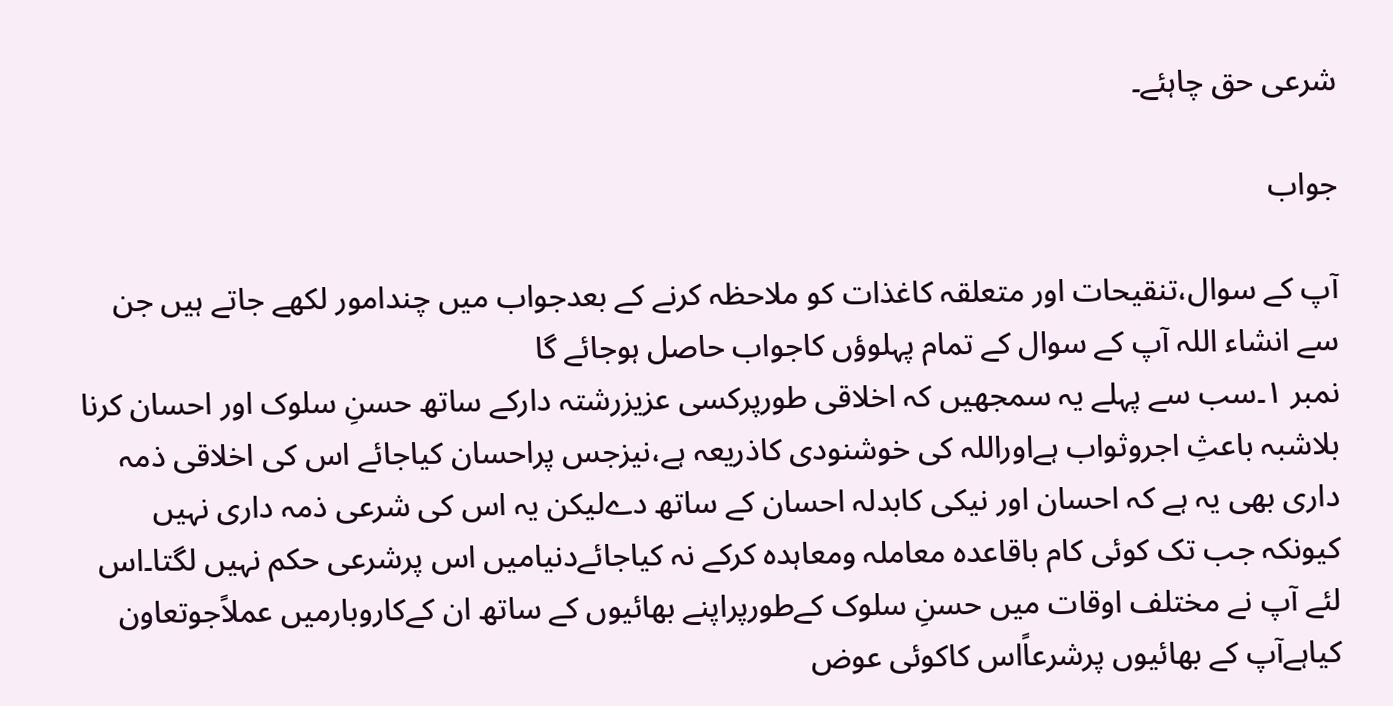شرعی حق چاہئے۔

جواب

آپ كے سوال،تنقیحات اور متعلقہ کاغذات کو ملاحظہ کرنے کے بعدجواب میں چندامور لکھے جاتے ہیں جن سے انشاء اللہ آپ کے سوال کے تمام پہلوؤں کاجواب حاصل ہوجائے گا
نمبر ۱۔سب سے پہلے یہ سمجھیں کہ اخلاقی طورپرکسی عزیزرشتہ دارکے ساتھ حسنِ سلوک اور احسان کرنا بلاشبہ باعثِ اجروثواب ہےاوراللہ کی خوشنودی کاذریعہ ہے،نیزجس پراحسان کیاجائے اس کی اخلاقی ذمہ داری بھی یہ ہے کہ احسان اور نیکی کابدلہ احسان کے ساتھ دےلیکن یہ اس کی شرعی ذمہ داری نہیں کیونکہ جب تک کوئی کام باقاعدہ معاملہ ومعاہدہ کرکے نہ کیاجائےدنیامیں اس پرشرعی حکم نہیں لگتا۔اس لئے آپ نے مختلف اوقات میں حسنِ سلوک کےطورپراپنے بھائیوں کے ساتھ ان کےکاروبارمیں عملاًجوتعاون کیاہےآپ کے بھائیوں پرشرعاًاس کاکوئی عوض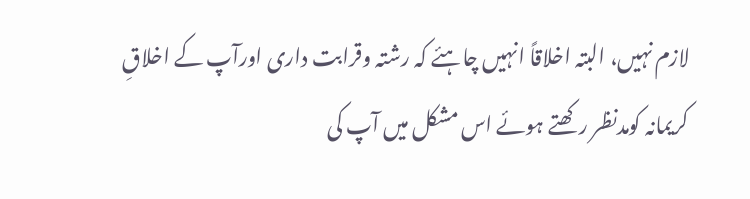لازم نہیں، البتہ اخلاقاً انہیں چاہئے کہ رشتہ وقرابت داری اورآپ کے اخلاقِ کریمانہ کومدنظر رکھتے ہوئے اس مشکل میں آپ کی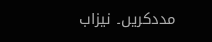مددکریں۔ نیزاب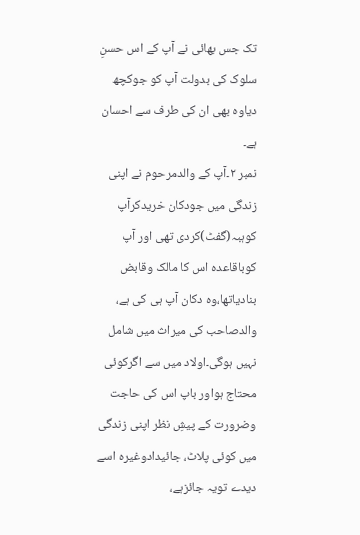تک جس بھائی نے آپ کے اس حسنِ سلوک کی بدولت آپ کو جوکچھ دیاوہ بھی ان کی طرف سے احسان ہے۔
نمبر ۲۔آپ کے والدمرحوم نے اپنی زندگی میں جودکان خریدکرآپ کوہبہ(گفٹ)کردی تھی اور آپ کوباقاعدہ اس کا مالک وقابض بنادیاتھا،وہ دکان آپ ہی کی ہے، والدصاحب کی میراث میں شامل نہیں ہوگی۔اولاد میں سے اگرکوئی محتاج ہواور باپ اس کی حاجت وضرورت کے پیشِ نظر اپنی زندگی میں کوئی پلاٹ، جائیدادوغیرہ اسے دیدے تویہ جائزہے،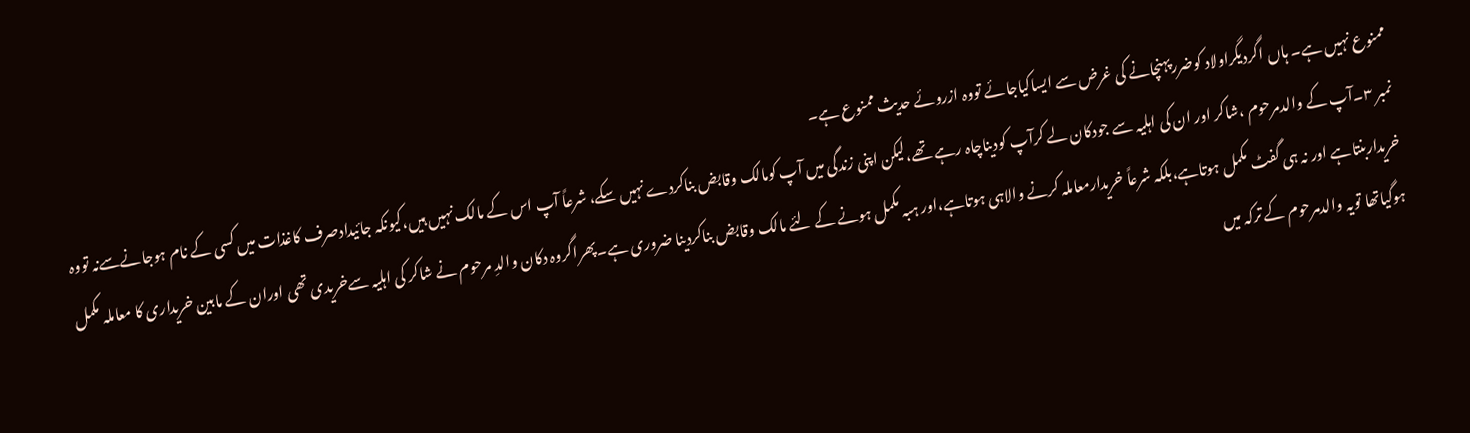ممنوع نہیں ہے۔ ہاں اگردیگراولاد کوضررپہنچانے کی غرض سے ایساکیاجائے تووہ ازروئے حدیث ممنوع ہے۔
نمبر ۳۔آپ کے والدمرحوم ،شاکر اور ان کی اہلیہ سے جودکان لے کرآپ کودیناچاہ رہے تھے،لیکن اپنی زندگی میں آپ کومالک وقابض بناکردے نہیں سکے، شرعاً آپ اس کے مالک نہیں ہیں،کیونکہ جائیدادصرف کاغذات میں کسی کے نام ہوجانےسےنہ تووہ خریداربنتاہے اور نہ ہی گفٹ مکمل ہوتاہے،بلکہ شرعاً خریدارمعاملہ کرنے والاہی ہوتاہے،اور ہبہ مکمل ہونے کے لئے مالک وقابض بناکردینا ضروری ہے۔پھراگروہ دکان والدِ مرحوم نے شاکر کی اہلیہ سےخریدی تھی اوران کے مابین خریداری کا معاملہ مکمل ہوگیاتھا تویہ والدمرحوم کے ترکہ میں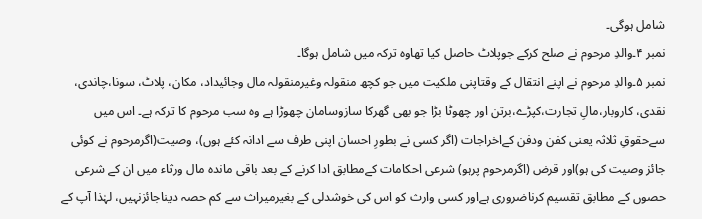شامل ہوگی۔
نمبر ۴۔والدِ مرحوم نے صلح کرکے جوپلاٹ حاصل کیا تھاوہ ترکہ میں شامل ہوگا۔
نمبر ۵۔والدِ مرحوم نے اپنے انتقال کے وقتاپنی ملکیت میں جو کچھ منقولہ وغیرمنقولہ مال وجائیداد، مکان، پلاٹ، سونا،چاندی، نقدی، کاروبار،مالِ تجارت،کپڑے،برتن اور چھوٹا بڑا جو بھی گھرکا سازوسامان چھوڑا ہے وہ سب مرحوم کا ترکہ ہے۔ اس میں سےحقوقِ ثلاثہ یعنی کفن ودفن کےاخراجات (اگر کسی نے بطورِ احسان اپنی طرف سے ادانہ کئے ہوں)، وصیت(اگرمرحوم نے کوئی جائز وصیت کی ہو)اور قرض (اگرمرحوم پرہو) شرعی احکامات کےمطابق ادا کرنے کے بعد باقی ماندہ مال ورثاء میں ان کے شرعی حصوں کے مطابق تقسیم کرناضروری ہےاور کسی وارث کو اس کی خوشدلی کے بغیرمیراث سے کم حصہ دیناجائزنہیں، لہٰذا آپ کے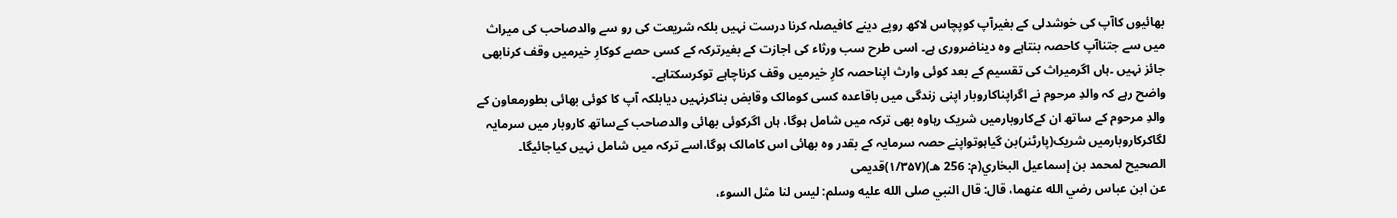بھائیوں کاآپ کی خوشدلی کے بغیرآپ کوپچاس لاکھ روپے دینے کافیصلہ کرنا درست نہیں بلکہ شریعت کی رو سے والدصاحب کی میراث میں سے جتناآپ کاحصہ بنتاہے وہ دیناضروری ہے۔ اسی طرح سب ورثاء کی اجازت کے بغیرترکہ کے کسی حصے کوکارِ خیرمیں وقف کرنابھی جائز نہیں ۔ہاں اگرمیراث کی تقسیم کے بعد کوئی وارث اپناحصہ کارِ خیرمیں وقف کرناچاہے توکرسکتاہے۔
واضح رہے کہ والدِ مرحوم نے اگراپناکاروبار اپنی زندگی میں باقاعدہ کسی کومالک وقابض بناکرنہیں دیابلکہ آپ کا کوئی بھائی بطورمعاون کے والدِ مرحوم کے ساتھ ان کےکاروبارمیں شریک رہاوہ بھی ترکہ میں شامل ہوگا، ہاں اگرکوئی بھائی والدصاحب کےساتھ کاروبار میں سرمایہ لگاکرکاروبارمیں شریک(پارٹنر)بن گیاہوتواپنے حصہ سرمایہ کے بقدر وہ بھائی اس کامالک ہوگا،اسے ترکہ میں شامل نہیں کیاجائیگا۔
الصحیح لمحمد بن إسماعيل البخاري(م: 256 هـ)(۱/۳۵۷)قدیمی
عن ابن عباس رضي الله عنهما، قال: قال النبي صلى الله عليه وسلم: ليس لنا مثل السوء،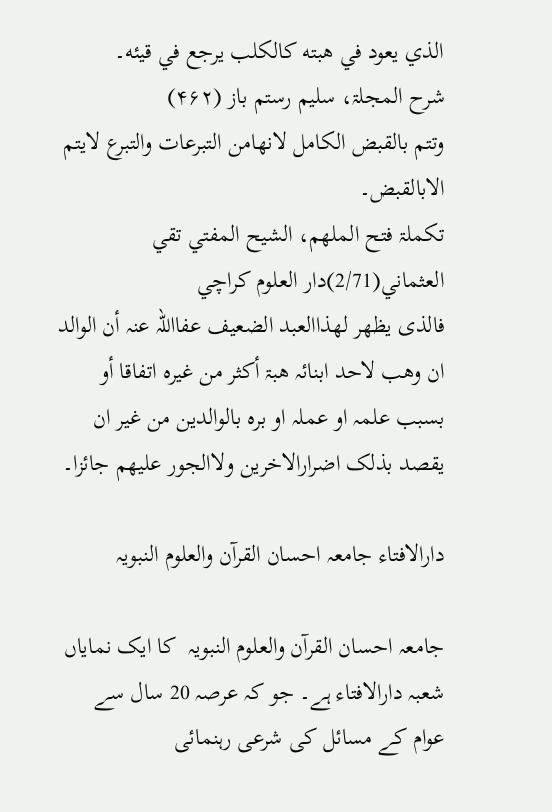الذي يعود في هبته كالكلب يرجع في قيئه۔
شرح المجلۃ، سلیم رستم باز (۴۶۲)
وتتم بالقبض الکامل لانھامن التبرعات والتبرع لایتم الابالقبض۔
تکملۃ فتح الملھم، الشيح المفتي تقي العثماني(2/71)دار العلوم كراچي
فالذی یظھر لھذاالعبد الضعیف عفااللہ عنہ أن الوالد ان وھب لاحد ابنائہ ھبۃ أکثر من غیرہ اتفاقا أو بسبب علمہ او عملہ او برہ بالوالدین من غیر ان یقصد بذلک اضرارالاخرین ولاالجور علیھم جائزا۔

دارالافتاء جامعہ احسان القرآن والعلوم النبویہ

جامعہ احسان القرآن والعلوم النبویہ  کا ایک نمایاں شعبہ دارالافتاء ہے۔ جو کہ عرصہ 20 سال سے عوام کے مسائل کی شرعی رہنمائی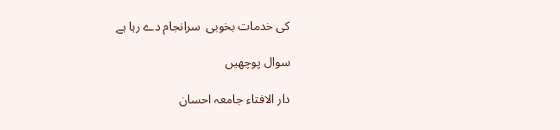کی خدمات بخوبی  سرانجام دے رہا ہے

سوال پوچھیں

دار الافتاء جامعہ احسان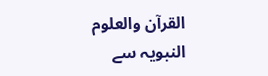القرآن والعلوم النبویہ سے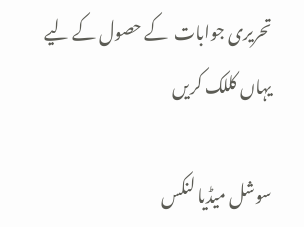تحریری جوابات  کے حصول کے لیے یہاں کللک کریں

سوشل میڈیا لنکس